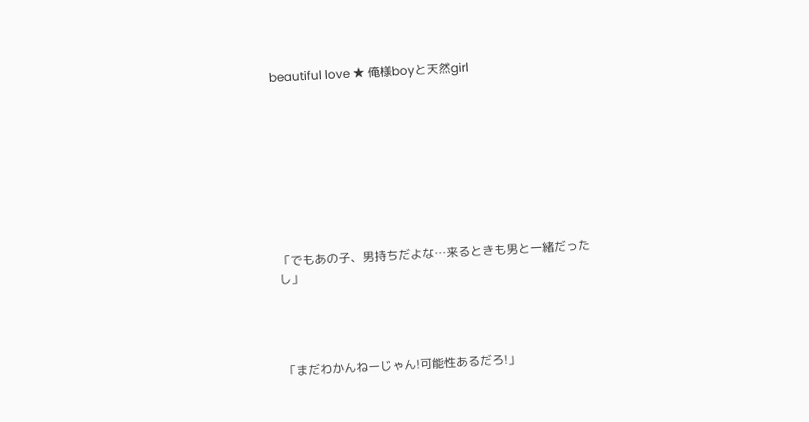beautiful love ★ 俺様boyと天然girl









「でもあの子、男持ちだよな…来るときも男と一緒だったし」




「まだわかんねーじゃん!可能性あるだろ!」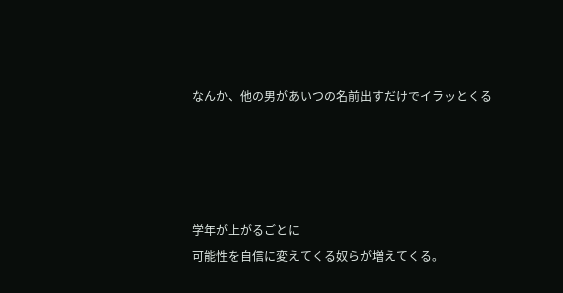なんか、他の男があいつの名前出すだけでイラッとくる




学年が上がるごとに
可能性を自信に変えてくる奴らが増えてくる。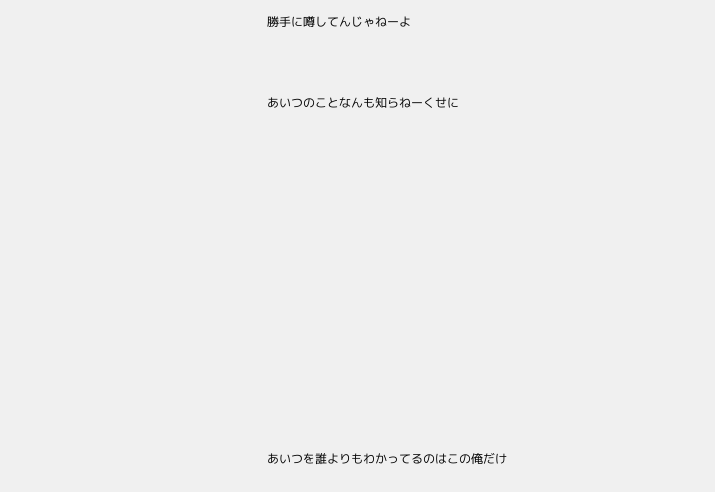勝手に噂してんじゃねーよ




あいつのことなんも知らねーくせに





















あいつを誰よりもわかってるのはこの俺だけ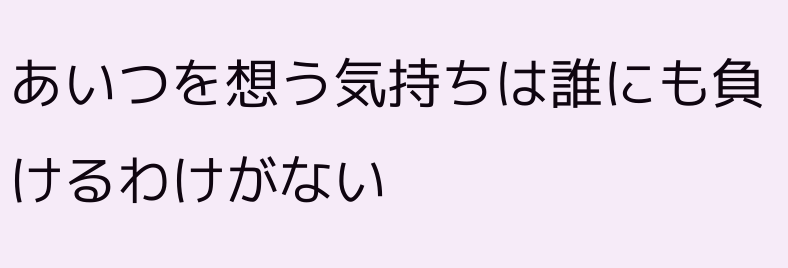あいつを想う気持ちは誰にも負けるわけがない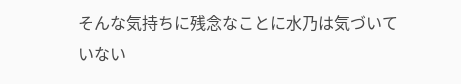そんな気持ちに残念なことに水乃は気づいていない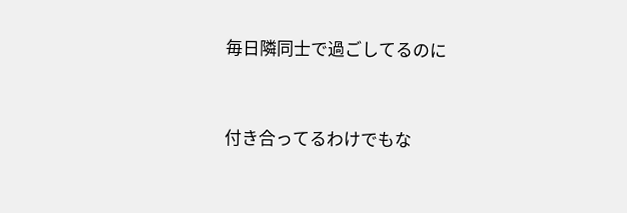毎日隣同士で過ごしてるのに


付き合ってるわけでもな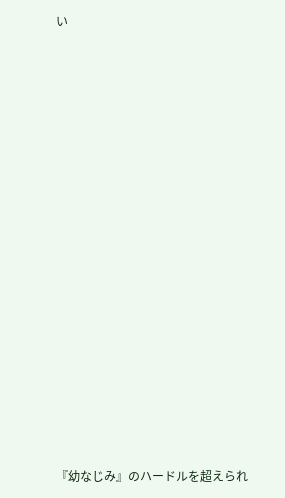い
















『幼なじみ』のハードルを超えられ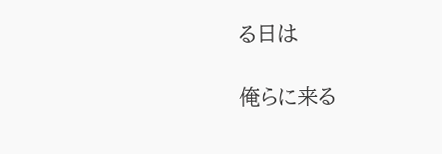る日は

俺らに来る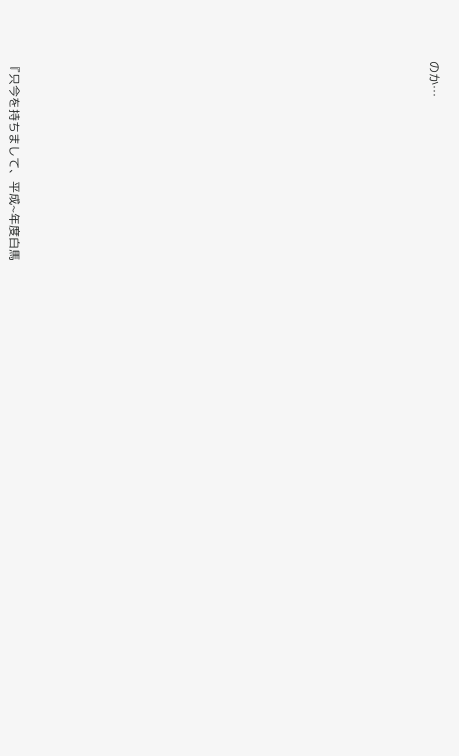のか…



























『只今を持ちまして、平成~年度白馬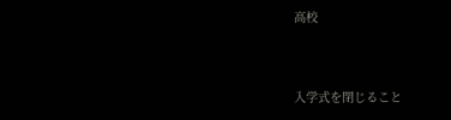高校


入学式を閉じること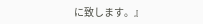に致します。』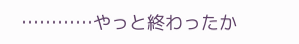…………やっと終わったか